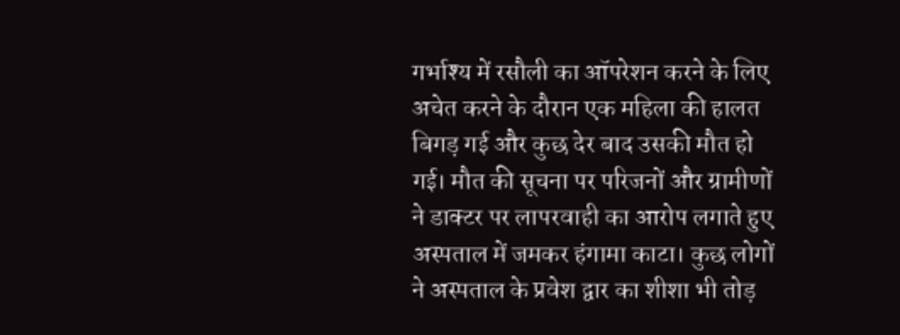गर्भाश्य में रसौली का ऑपरेशन करने के लिए अचेत करने के दौरान एक महिला की हालत बिगड़ गई और कुछ देर बाद उसकी मौत हो गई। मौत की सूचना पर परिजनों और ग्रामीणों ने डाक्टर पर लापरवाही का आरोप लगाते हुए अस्पताल में जमकर हंगामा काटा। कुछ लोगों ने अस्पताल के प्रवेश द्वार का शीशा भी तोड़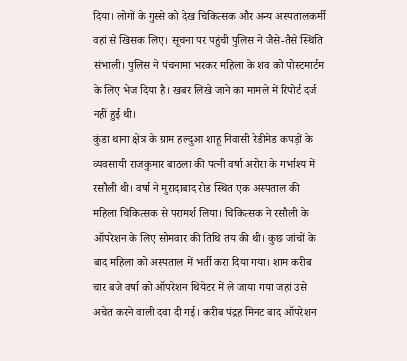दिया। लोगों के गुस्से को देख चिकित्सक और अन्य अस्पतालकर्मी वहां से खिसक लिए। सूचना पर पहुंची पुलिस ने जैसे-तैसे स्थिति संभाली। पुलिस ने पंचनामा भरकर महिला के शव को पोस्टमार्टम के लिए भेज दिया है। खबर लिखे जाने का मामले में रिपोर्ट दर्ज नहीं हुई थी।
कुंडा थाना क्षेत्र के ग्राम हल्दुआ शाहू निवासी रेडीमेड कपड़ों के व्यवसायी राजकुमार बाठला की पत्नी वर्षा अरोरा के गर्भाश्य में रसौली थी। वर्षा ने मुरादाबाद रोड स्थित एक अस्पताल की महिला चिकित्सक से परामर्श लिया। चिकित्सक ने रसौली के ऑपरेशन के लिए सोमवार की तिथि तय की थी। कुछ जांचों के बाद महिला को अस्पताल में भर्ती करा दिया गया। शाम करीब चार बजे वर्षा को ऑपरेशन थियेटर में ले जाया गया जहां उसे अचेत करने वाली दवा दी गई। करीब पंद्रह मिनट बाद ऑपरेशन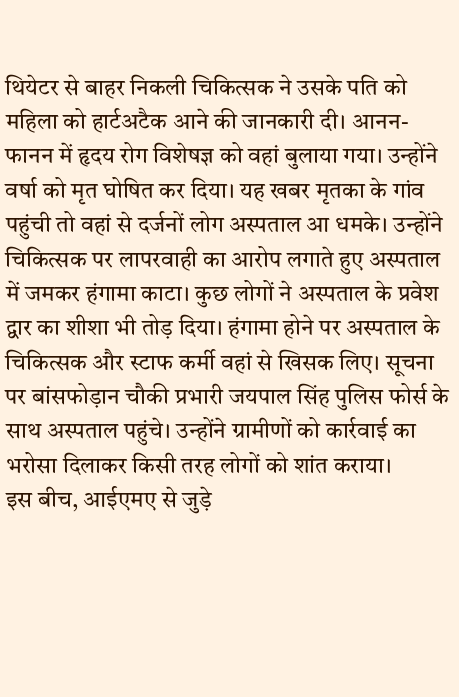थियेटर से बाहर निकली चिकित्सक ने उसके पति को महिला को हार्टअटैक आने की जानकारी दी। आनन-फानन में हृदय रोग विशेषज्ञ को वहां बुलाया गया। उन्होंने वर्षा को मृत घोषित कर दिया। यह खबर मृतका के गांव पहुंची तो वहां से दर्जनों लोग अस्पताल आ धमके। उन्होंने चिकित्सक पर लापरवाही का आरोप लगाते हुए अस्पताल में जमकर हंगामा काटा। कुछ लोगों ने अस्पताल के प्रवेश द्वार का शीशा भी तोड़ दिया। हंगामा होने पर अस्पताल के चिकित्सक और स्टाफ कर्मी वहां से खिसक लिए। सूचना पर बांसफोड़ान चौकी प्रभारी जयपाल सिंह पुलिस फोर्स के साथ अस्पताल पहुंचे। उन्होंने ग्रामीणों को कार्रवाई का भरोसा दिलाकर किसी तरह लोगों को शांत कराया।
इस बीच, आईएमए से जुड़े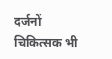दर्जनों चिकित्सक भी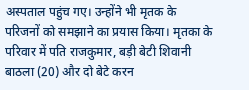अस्पताल पहुंच गए। उन्होंने भी मृतक के परिजनों को समझाने का प्रयास किया। मृतका के परिवार में पति राजकुमार, बड़ी बेटी शिवानी बाठला (20) और दो बेटे करन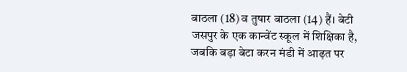बाठला (18) व तुषार बाठला (14) हैं। बेटी जसपुर के एक कान्वेंट स्कूल में शिक्षिका है, जबकि बड़ा बेटा करन मंडी में आढ़त पर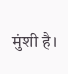मुंशी है।